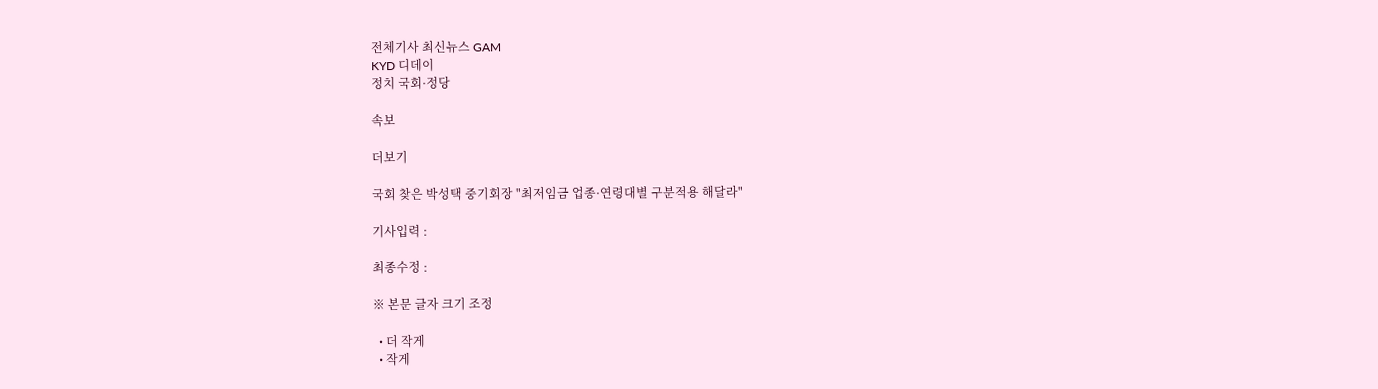전체기사 최신뉴스 GAM
KYD 디데이
정치 국회·정당

속보

더보기

국회 찾은 박성택 중기회장 "최저임금 업종·연령대별 구분적용 해달라"

기사입력 :

최종수정 :

※ 본문 글자 크기 조정

  • 더 작게
  • 작게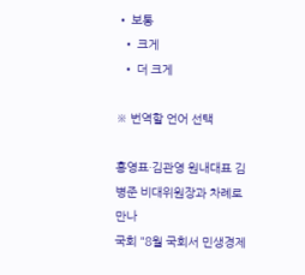• 보통
  • 크게
  • 더 크게

※ 번역할 언어 선택

홍영표·김관영 원내대표 김병준 비대위원장과 차례로 만나
국회 "8월 국회서 민생경제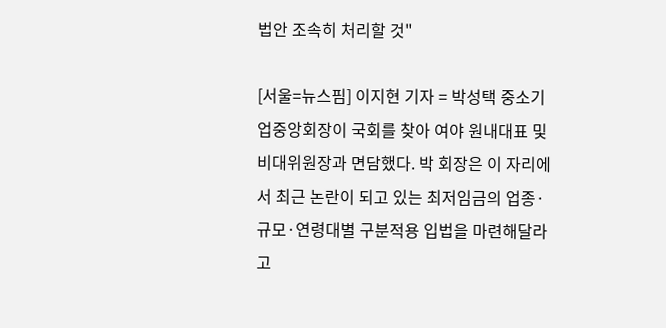법안 조속히 처리할 것"

[서울=뉴스핌] 이지현 기자 = 박성택 중소기업중앙회장이 국회를 찾아 여야 원내대표 및 비대위원장과 면담했다. 박 회장은 이 자리에서 최근 논란이 되고 있는 최저임금의 업종·규모·연령대별 구분적용 입법을 마련해달라고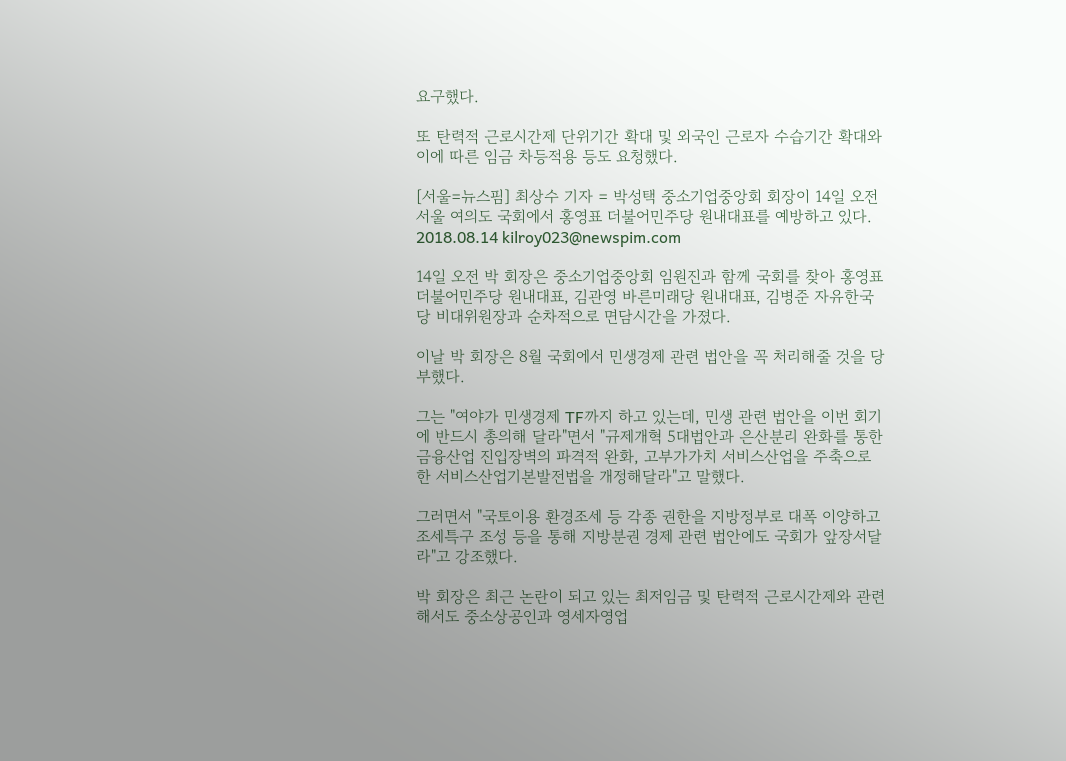요구했다.

또 탄력적 근로시간제 단위기간 확대 및 외국인 근로자 수습기간 확대와 이에 따른 임금 차등적용 등도 요청했다.

[서울=뉴스핌] 최상수 기자 = 박성택 중소기업중앙회 회장이 14일 오전 서울 여의도 국회에서 홍영표 더불어민주당 원내대표를 예방하고 있다. 2018.08.14 kilroy023@newspim.com

14일 오전 박 회장은 중소기업중앙회 임원진과 함께 국회를 찾아 홍영표 더불어민주당 원내대표, 김관영 바른미래당 원내대표, 김병준 자유한국당 비대위원장과 순차적으로 면담시간을 가졌다.

이날 박 회장은 8월 국회에서 민생경제 관련 법안을 꼭 처리해줄 것을 당부했다.

그는 "여야가 민생경제 TF까지 하고 있는데, 민생 관련 법안을 이번 회기에 반드시 총의해 달라"면서 "규제개혁 5대법안과 은산분리 완화를 통한 금융산업 진입장벽의 파격적 완화, 고부가가치 서비스산업을 주축으로 한 서비스산업기본발전법을 개정해달라"고 말했다.

그러면서 "국토이용 환경조세 등 각종 권한을 지방정부로 대폭 이양하고 조세특구 조성 등을 통해 지방분권 경제 관련 법안에도 국회가 앞장서달라"고 강조했다.

박 회장은 최근 논란이 되고 있는 최저임금 및 탄력적 근로시간제와 관련해서도 중소상공인과 영세자영업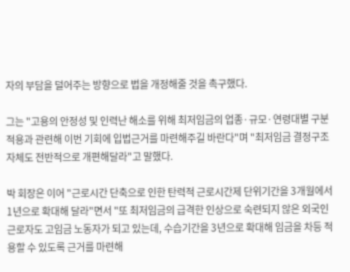자의 부담을 덜어주는 방향으로 법을 개정해줄 것을 촉구했다.

그는 "고용의 안정성 및 인력난 해소를 위해 최저임금의 업종·규모·연령대별 구분 적용과 관련해 이번 기회에 입법근거를 마련해주길 바란다"며 "최저임금 결정구조 자체도 전반적으로 개편해달라"고 말했다.

박 회장은 이어 "근로시간 단축으로 인한 탄력적 근로시간제 단위기간을 3개월에서 1년으로 확대해 달라"면서 "또 최저임금의 급격한 인상으로 숙련되지 않은 외국인 근로자도 고임금 노동자가 되고 있는데, 수습기간을 3년으로 확대해 임금을 차등 적용할 수 있도록 근거를 마련해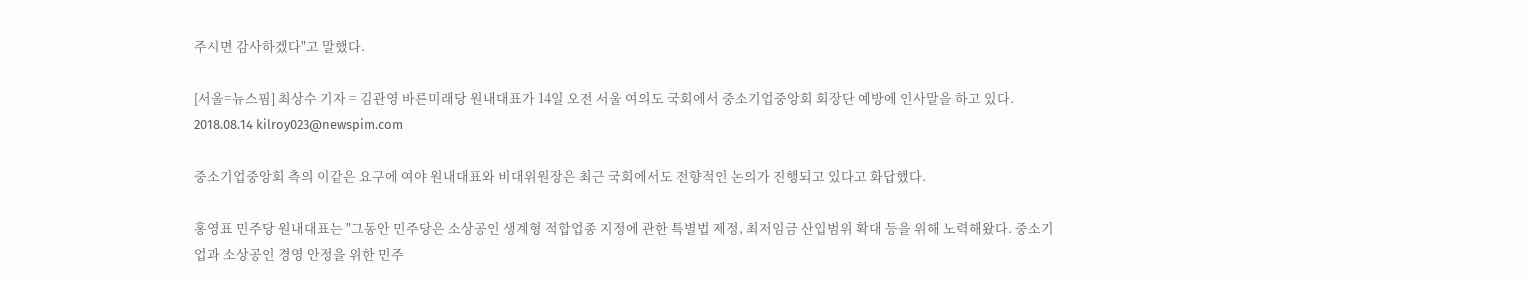주시면 감사하겠다"고 말했다.

[서울=뉴스핌] 최상수 기자 = 김관영 바른미래당 원내대표가 14일 오전 서울 여의도 국회에서 중소기업중앙회 회장단 예방에 인사말을 하고 있다. 2018.08.14 kilroy023@newspim.com

중소기업중앙회 측의 이같은 요구에 여야 원내대표와 비대위원장은 최근 국회에서도 전향적인 논의가 진행되고 있다고 화답했다.

홍영표 민주당 원내대표는 "그동안 민주당은 소상공인 생계형 적합업종 지정에 관한 특별법 제정, 최저임금 산입범위 확대 등을 위해 노력해왔다. 중소기업과 소상공인 경영 안정을 위한 민주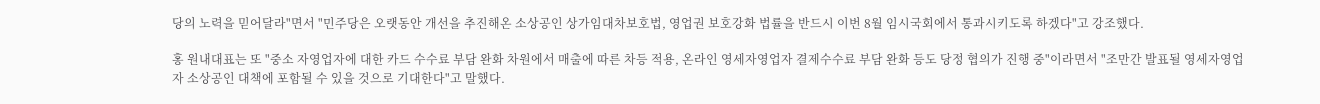당의 노력을 믿어달라"면서 "민주당은 오랫동안 개선을 추진해온 소상공인 상가임대차보호법, 영업권 보호강화 법률을 반드시 이번 8월 임시국회에서 통과시키도록 하겠다"고 강조했다.

홍 원내대표는 또 "중소 자영업자에 대한 카드 수수료 부담 완화 차원에서 매출에 따른 차등 적용, 온라인 영세자영업자 결제수수료 부담 완화 등도 당정 협의가 진행 중"이라면서 "조만간 발표될 영세자영업자 소상공인 대책에 포함될 수 있을 것으로 기대한다"고 말했다.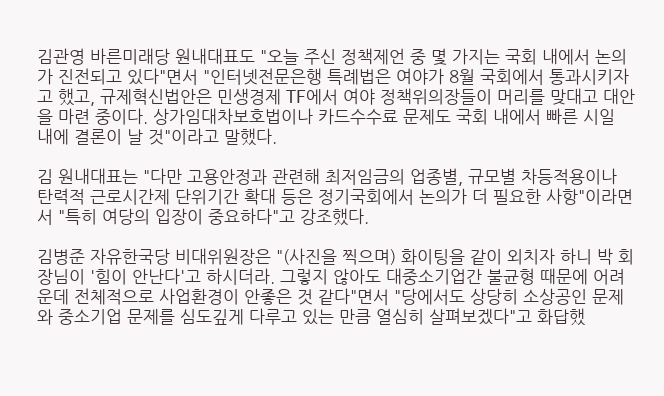김관영 바른미래당 원내대표도 "오늘 주신 정책제언 중 몇 가지는 국회 내에서 논의가 진전되고 있다"면서 "인터넷전문은행 특례법은 여야가 8월 국회에서 통과시키자고 했고, 규제혁신법안은 민생경제 TF에서 여야 정책위의장들이 머리를 맞대고 대안을 마련 중이다. 상가임대차보호법이나 카드수수료 문제도 국회 내에서 빠른 시일 내에 결론이 날 것"이라고 말했다.

김 원내대표는 "다만 고용안정과 관련해 최저임금의 업종별, 규모별 차등적용이나 탄력적 근로시간제 단위기간 확대 등은 정기국회에서 논의가 더 필요한 사항"이라면서 "특히 여당의 입장이 중요하다"고 강조했다.

김병준 자유한국당 비대위원장은 "(사진을 찍으며) 화이팅을 같이 외치자 하니 박 회장님이 '힘이 안난다'고 하시더라. 그렇지 않아도 대중소기업간 불균형 때문에 어려운데 전체적으로 사업환경이 안좋은 것 같다"면서 "당에서도 상당히 소상공인 문제와 중소기업 문제를 심도깊게 다루고 있는 만큼 열심히 살펴보겠다"고 화답했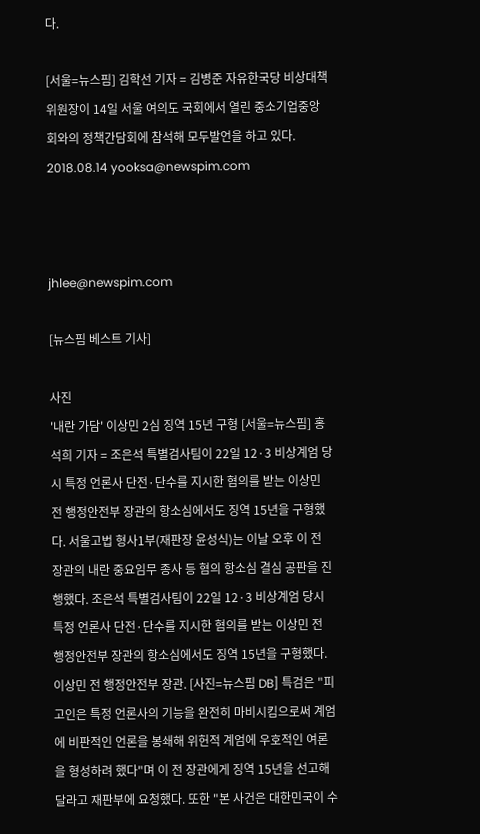다.

[서울=뉴스핌] 김학선 기자 = 김병준 자유한국당 비상대책위원장이 14일 서울 여의도 국회에서 열린 중소기업중앙회와의 정책간담회에 참석해 모두발언을 하고 있다. 2018.08.14 yooksa@newspim.com



jhlee@newspim.com

[뉴스핌 베스트 기사]

사진
'내란 가담' 이상민 2심 징역 15년 구형 [서울=뉴스핌] 홍석희 기자 = 조은석 특별검사팀이 22일 12·3 비상계엄 당시 특정 언론사 단전·단수를 지시한 혐의를 받는 이상민 전 행정안전부 장관의 항소심에서도 징역 15년을 구형했다. 서울고법 형사1부(재판장 윤성식)는 이날 오후 이 전 장관의 내란 중요임무 종사 등 혐의 항소심 결심 공판을 진행했다. 조은석 특별검사팀이 22일 12·3 비상계엄 당시 특정 언론사 단전·단수를 지시한 혐의를 받는 이상민 전 행정안전부 장관의 항소심에서도 징역 15년을 구형했다. 이상민 전 행정안전부 장관. [사진=뉴스핌 DB] 특검은 "피고인은 특정 언론사의 기능을 완전히 마비시킴으로써 계엄에 비판적인 언론을 봉쇄해 위헌적 계엄에 우호적인 여론을 형성하려 했다"며 이 전 장관에게 징역 15년을 선고해 달라고 재판부에 요청했다. 또한 "본 사건은 대한민국이 수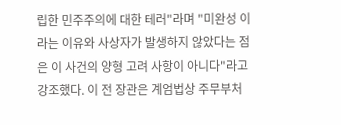립한 민주주의에 대한 테러"라며 "미완성 이라는 이유와 사상자가 발생하지 않았다는 점은 이 사건의 양형 고려 사항이 아니다"라고 강조했다. 이 전 장관은 계엄법상 주무부처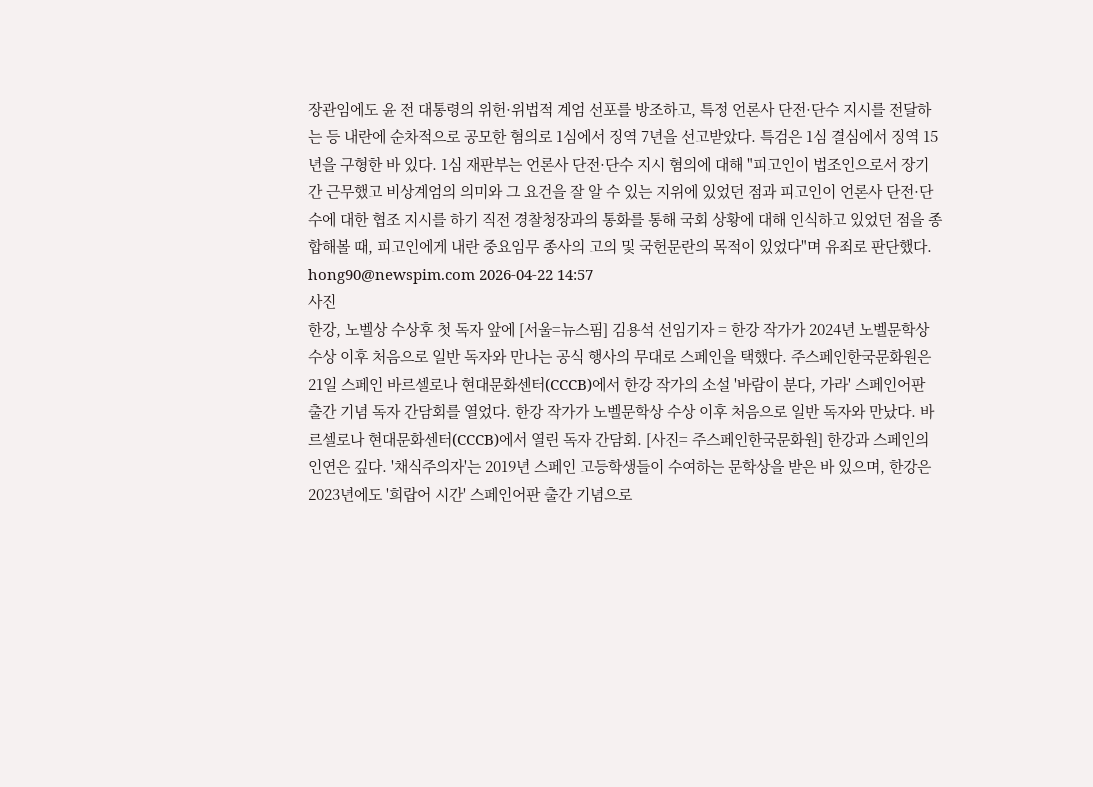장관임에도 윤 전 대통령의 위헌·위법적 계엄 선포를 방조하고, 특정 언론사 단전·단수 지시를 전달하는 등 내란에 순차적으로 공모한 혐의로 1심에서 징역 7년을 선고받았다. 특검은 1심 결심에서 징역 15년을 구형한 바 있다. 1심 재판부는 언론사 단전·단수 지시 혐의에 대해 "피고인이 법조인으로서 장기간 근무했고 비상계엄의 의미와 그 요건을 잘 알 수 있는 지위에 있었던 점과 피고인이 언론사 단전·단수에 대한 협조 지시를 하기 직전 경찰청장과의 통화를 통해 국회 상황에 대해 인식하고 있었던 점을 종합해볼 때, 피고인에게 내란 중요임무 종사의 고의 및 국헌문란의 목적이 있었다"며 유죄로 판단했다. hong90@newspim.com 2026-04-22 14:57
사진
한강, 노벨상 수상후 첫 독자 앞에 [서울=뉴스핌] 김용석 선임기자 = 한강 작가가 2024년 노벨문학상 수상 이후 처음으로 일반 독자와 만나는 공식 행사의 무대로 스페인을 택했다. 주스페인한국문화원은 21일 스페인 바르셀로나 현대문화센터(CCCB)에서 한강 작가의 소설 '바람이 분다, 가라' 스페인어판 출간 기념 독자 간담회를 열었다. 한강 작가가 노벨문학상 수상 이후 처음으로 일반 독자와 만났다. 바르셀로나 현대문화센터(CCCB)에서 열린 독자 간담회. [사진= 주스페인한국문화원] 한강과 스페인의 인연은 깊다. '채식주의자'는 2019년 스페인 고등학생들이 수여하는 문학상을 받은 바 있으며, 한강은 2023년에도 '희랍어 시간' 스페인어판 출간 기념으로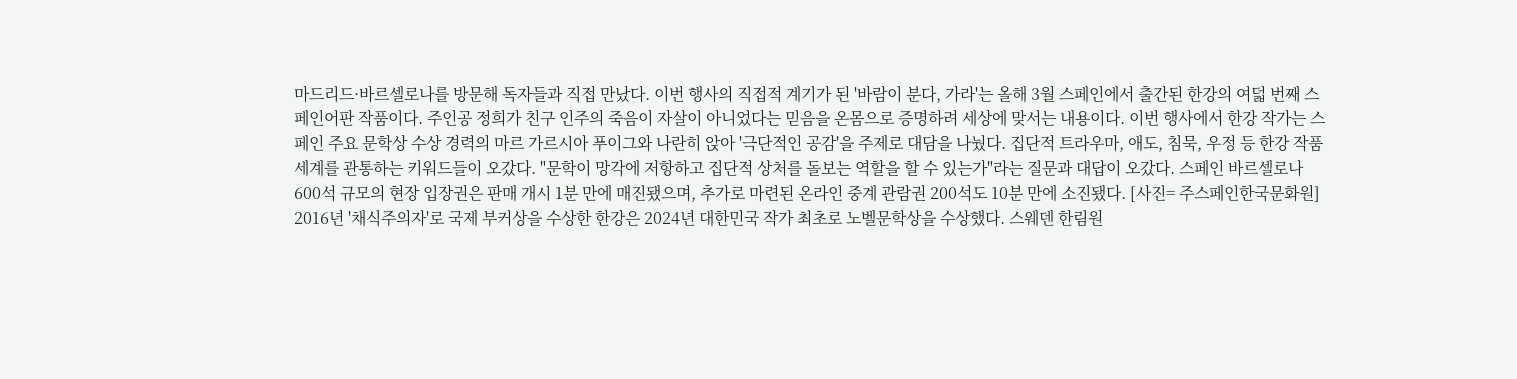마드리드·바르셀로나를 방문해 독자들과 직접 만났다. 이번 행사의 직접적 계기가 된 '바람이 분다, 가라'는 올해 3월 스페인에서 출간된 한강의 여덟 번째 스페인어판 작품이다. 주인공 정희가 친구 인주의 죽음이 자살이 아니었다는 믿음을 온몸으로 증명하려 세상에 맞서는 내용이다. 이번 행사에서 한강 작가는 스페인 주요 문학상 수상 경력의 마르 가르시아 푸이그와 나란히 앉아 '극단적인 공감'을 주제로 대담을 나눴다. 집단적 트라우마, 애도, 침묵, 우정 등 한강 작품 세계를 관통하는 키워드들이 오갔다. "문학이 망각에 저항하고 집단적 상처를 돌보는 역할을 할 수 있는가"라는 질문과 대답이 오갔다. 스페인 바르셀로나 600석 규모의 현장 입장권은 판매 개시 1분 만에 매진됐으며, 추가로 마련된 온라인 중계 관람권 200석도 10분 만에 소진됐다. [사진= 주스페인한국문화원] 2016년 '채식주의자'로 국제 부커상을 수상한 한강은 2024년 대한민국 작가 최초로 노벨문학상을 수상했다. 스웨덴 한림원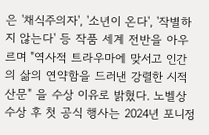은 '채식주의자', '소년이 온다', '작별하지 않는다' 등 작품 세계 전반을 아우르며 "역사적 트라우마에 맞서고 인간의 삶의 연약함을 드러낸 강렬한 시적 산문" 을 수상 이유로 밝혔다. 노벨상 수상 후 첫 공식 행사는 2024년 포니정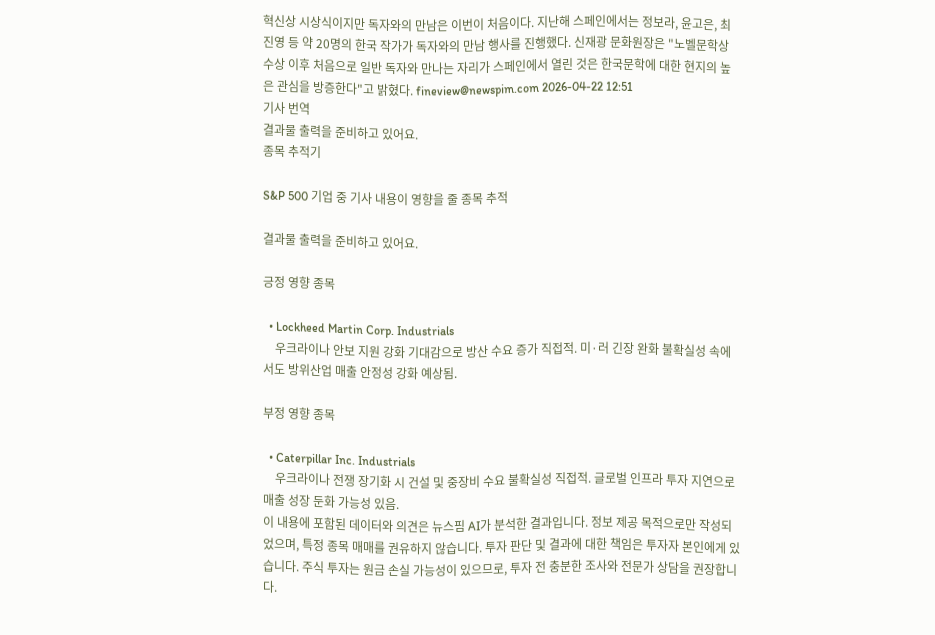혁신상 시상식이지만 독자와의 만남은 이번이 처음이다. 지난해 스페인에서는 정보라, 윤고은, 최진영 등 약 20명의 한국 작가가 독자와의 만남 행사를 진행했다. 신재광 문화원장은 "노벨문학상 수상 이후 처음으로 일반 독자와 만나는 자리가 스페인에서 열린 것은 한국문학에 대한 현지의 높은 관심을 방증한다"고 밝혔다. fineview@newspim.com 2026-04-22 12:51
기사 번역
결과물 출력을 준비하고 있어요.
종목 추적기

S&P 500 기업 중 기사 내용이 영향을 줄 종목 추적

결과물 출력을 준비하고 있어요.

긍정 영향 종목

  • Lockheed Martin Corp. Industrials
    우크라이나 안보 지원 강화 기대감으로 방산 수요 증가 직접적. 미·러 긴장 완화 불확실성 속에서도 방위산업 매출 안정성 강화 예상됨.

부정 영향 종목

  • Caterpillar Inc. Industrials
    우크라이나 전쟁 장기화 시 건설 및 중장비 수요 불확실성 직접적. 글로벌 인프라 투자 지연으로 매출 성장 둔화 가능성 있음.
이 내용에 포함된 데이터와 의견은 뉴스핌 AI가 분석한 결과입니다. 정보 제공 목적으로만 작성되었으며, 특정 종목 매매를 권유하지 않습니다. 투자 판단 및 결과에 대한 책임은 투자자 본인에게 있습니다. 주식 투자는 원금 손실 가능성이 있으므로, 투자 전 충분한 조사와 전문가 상담을 권장합니다.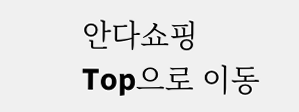안다쇼핑
Top으로 이동